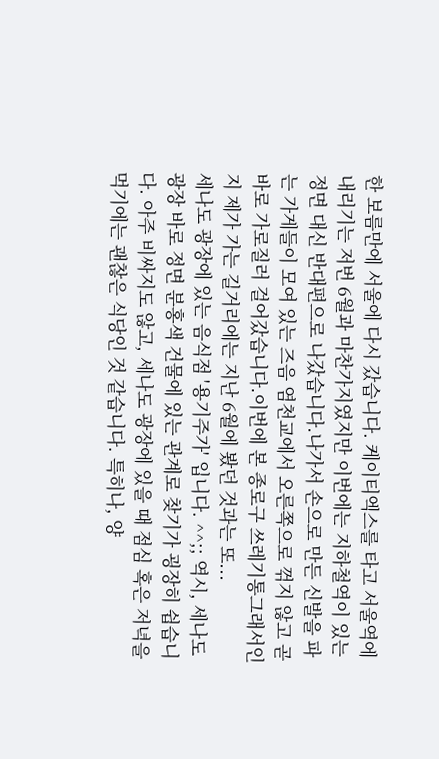한 보름만에 서울에 다시 갔습니다. 케이티엑스를 타고 서울역에 내리기는 저번 6월과 마찬가지였지만 이번에는 지하철역이 있는 정면 대신 반대편으로 나갔습니다.나가서 손으로 만든 신발을 파는 가게들이 모여 있는 즈음 염천교에서 오른쪽으로 꺾지 않고 곧바로 가로질러 걸어갔습니다.이번에 본 종로구 쓰레기통그래서인지 제가 가는 길거리에는 지난 6월에 봤던 것과는 또...
세나도 광장에 있는 음식점 '용기주가' 입니다. ^^;; 역시, 세나도 광장 바로 정면 분홍색 건물에 있는 관계로 찾기가 굉장히 쉽습니다. 아주 비싸지도 않고, 세나도 광장에 있을 때 점심 혹은 저녁을 먹기에는 괜찮은 식당인 것 같습니다. 특히나, 양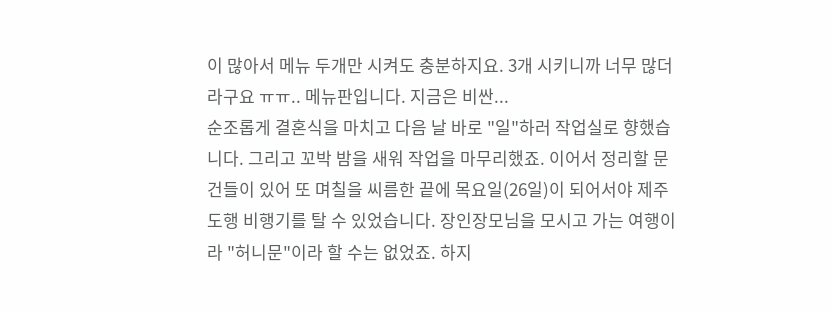이 많아서 메뉴 두개만 시켜도 충분하지요. 3개 시키니까 너무 많더라구요 ㅠㅠ.. 메뉴판입니다. 지금은 비싼...
순조롭게 결혼식을 마치고 다음 날 바로 "일"하러 작업실로 향했습니다. 그리고 꼬박 밤을 새워 작업을 마무리했죠. 이어서 정리할 문건들이 있어 또 며칠을 씨름한 끝에 목요일(26일)이 되어서야 제주도행 비행기를 탈 수 있었습니다. 장인장모님을 모시고 가는 여행이라 "허니문"이라 할 수는 없었죠. 하지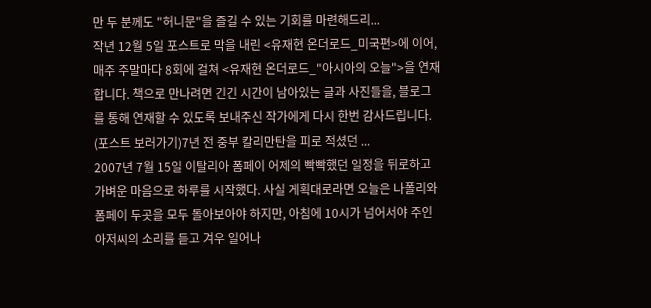만 두 분께도 "허니문"을 즐길 수 있는 기회를 마련해드리...
작년 12월 5일 포스트로 막을 내린 <유재현 온더로드_미국편>에 이어, 매주 주말마다 8회에 걸쳐 <유재현 온더로드_"아시아의 오늘">을 연재합니다. 책으로 만나려면 긴긴 시간이 남아있는 글과 사진들을, 블로그를 통해 연재할 수 있도록 보내주신 작가에게 다시 한번 감사드립니다. (포스트 보러가기)7년 전 중부 칼리만탄을 피로 적셨던 ...
2007년 7월 15일 이탈리아 폼페이 어제의 빡빡했던 일정을 뒤로하고 가벼운 마음으로 하루를 시작했다. 사실 게획대로라면 오늘은 나폴리와 폼페이 두곳을 모두 돌아보아야 하지만, 아침에 10시가 넘어서야 주인 아저씨의 소리를 듣고 겨우 일어나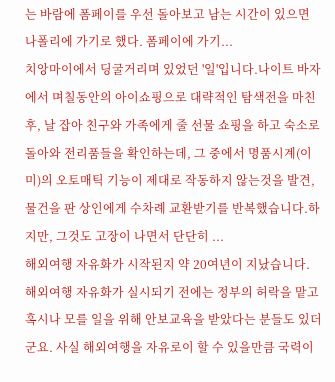는 바람에 폼페이를 우선 돌아보고 남는 시간이 있으면 나폴리에 가기로 했다. 폼페이에 가기...
치앙마이에서 딩굴거리며 있었던 '일'입니다.나이트 바자에서 며칠동안의 아이쇼핑으로 대략적인 탐색전을 마친후, 날 잡아 친구와 가족에게 줄 선물 쇼핑을 하고 숙소로 돌아와 전리품들을 확인하는데, 그 중에서 명품시계(이미)의 오토매틱 기능이 제대로 작동하지 않는것을 발견, 물건을 판 상인에게 수차례 교환받기를 반복했습니다.하지만, 그것도 고장이 나면서 단단히 ...
해외여행 자유화가 시작된지 약 20여년이 지났습니다. 해외여행 자유화가 실시되기 전에는 정부의 허락을 맡고 혹시나 모를 일을 위해 안보교육을 받았다는 분들도 있더군요. 사실 해외여행을 자유로이 할 수 있을만큼 국력이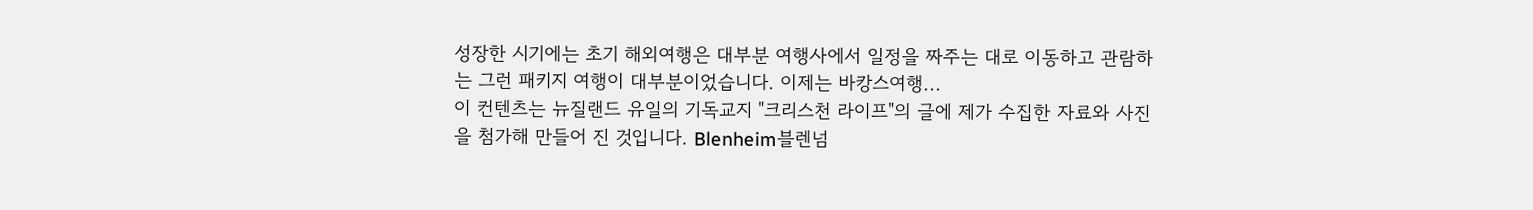성장한 시기에는 초기 해외여행은 대부분 여행사에서 일정을 짜주는 대로 이동하고 관람하는 그런 패키지 여행이 대부분이었습니다. 이제는 바캉스여행...
이 컨텐츠는 뉴질랜드 유일의 기독교지 "크리스천 라이프"의 글에 제가 수집한 자료와 사진을 첨가해 만들어 진 것입니다. Blenheim블렌넘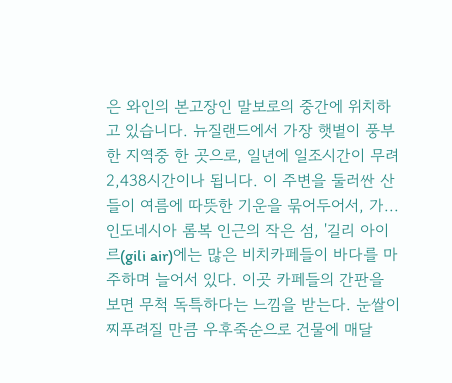은 와인의 본고장인 말보로의 중간에 위치하고 있습니다. 뉴질랜드에서 가장 햇볕이 풍부한 지역중 한 곳으로, 일년에 일조시간이 무려 2,438시간이나 됩니다. 이 주변을 둘러싼 산들이 여름에 따뜻한 기운을 묶어두어서, 가...
인도네시아 롬복 인근의 작은 섬, '길리 아이르(gili air)에는 많은 비치카페들이 바다를 마주하며 늘어서 있다. 이곳 카페들의 간판을 보면 무척 독특하다는 느낌을 받는다. 눈쌀이 찌푸려질 만큼 우후죽순으로 건물에 매달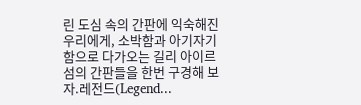린 도심 속의 간판에 익숙해진 우리에게, 소박함과 아기자기함으로 다가오는 길리 아이르 섬의 간판들을 한번 구경해 보자.레전드(Legend...